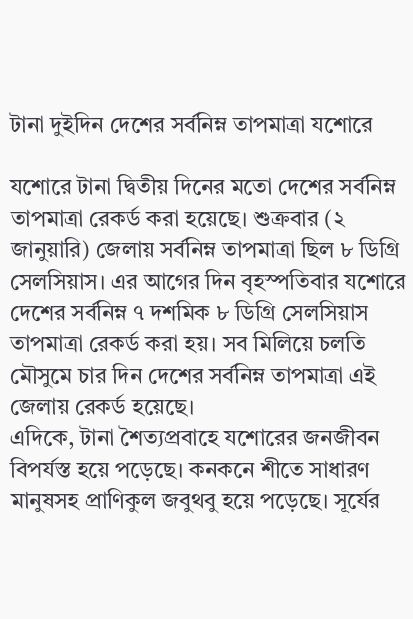টানা দুইদিন দেশের সর্বনিম্ন তাপমাত্রা যশোরে

যশোরে টানা দ্বিতীয় দিনের মতো দেশের সর্বনিম্ন তাপমাত্রা রেকর্ড করা হয়েছে। শুক্রবার (২ জানুয়ারি) জেলায় সর্বনিম্ন তাপমাত্রা ছিল ৮ ডিগ্রি সেলসিয়াস। এর আগের দিন বৃহস্পতিবার যশোরে দেশের সর্বনিম্ন ৭ দশমিক ৮ ডিগ্রি সেলসিয়াস তাপমাত্রা রেকর্ড করা হয়। সব মিলিয়ে চলতি মৌসুমে চার দিন দেশের সর্বনিম্ন তাপমাত্রা এই জেলায় রেকর্ড হয়েছে।
এদিকে, টানা শৈত্যপ্রবাহে যশোরের জনজীবন বিপর্যস্ত হয়ে পড়েছে। কনকনে শীতে সাধারণ মানুষসহ প্রাণিকুল জবুথবু হয়ে পড়েছে। সূর্যের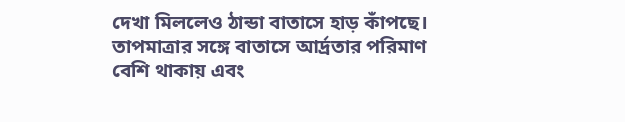দেখা মিললেও ঠান্ডা বাতাসে হাড় কাঁপছে। তাপমাত্রার সঙ্গে বাতাসে আর্দ্রতার পরিমাণ বেশি থাকায় এবং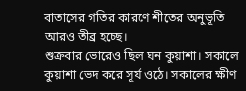বাতাসের গতির কারণে শীতের অনুভূতি আরও তীব্র হচ্ছে।
শুক্রবার ভোরেও ছিল ঘন কুয়াশা। সকালে কুয়াশা ভেদ করে সূর্য ওঠে। সকালের ক্ষীণ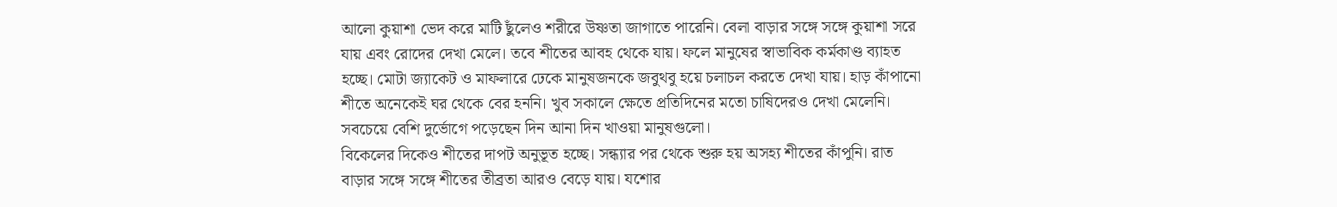আলো কুয়াশা ভেদ করে মাটি ছুঁলেও শরীরে উষ্ণতা জাগাতে পারেনি। বেলা বাড়ার সঙ্গে সঙ্গে কুয়াশা সরে যায় এবং রোদের দেখা মেলে। তবে শীতের আবহ থেকে যায়। ফলে মানুষের স্বাভাবিক কর্মকাণ্ড ব্যাহত হচ্ছে। মোটা জ্যাকেট ও মাফলারে ঢেকে মানুষজনকে জবুথবু হয়ে চলাচল করতে দেখা যায়। হাড় কাঁপানো শীতে অনেকেই ঘর থেকে বের হননি। খুব সকালে ক্ষেতে প্রতিদিনের মতো চাষিদেরও দেখা মেলেনি। সবচেয়ে বেশি দুর্ভোগে পড়েছেন দিন আনা দিন খাওয়া মানুষগুলো।
বিকেলের দিকেও শীতের দাপট অনুভূত হচ্ছে। সন্ধ্যার পর থেকে শুরু হয় অসহ্য শীতের কাঁপুনি। রাত বাড়ার সঙ্গে সঙ্গে শীতের তীব্রতা আরও বেড়ে যায়। যশোর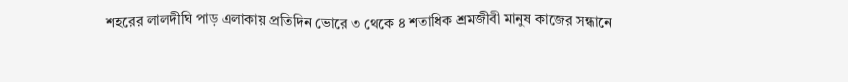শহরের লালদীঘি পাড় এলাকায় প্রতিদিন ভোরে ৩ থেকে ৪ শতাধিক শ্রমজীবী মানুষ কাজের সন্ধানে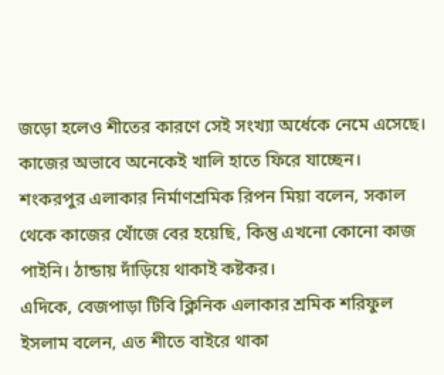জড়ো হলেও শীতের কারণে সেই সংখ্যা অর্ধেকে নেমে এসেছে। কাজের অভাবে অনেকেই খালি হাতে ফিরে যাচ্ছেন।
শংকরপুর এলাকার নির্মাণশ্রমিক রিপন মিয়া বলেন, সকাল থেকে কাজের খোঁজে বের হয়েছি, কিন্তু এখনো কোনো কাজ পাইনি। ঠান্ডায় দাঁড়িয়ে থাকাই কষ্টকর।
এদিকে, বেজপাড়া টিবি ক্লিনিক এলাকার শ্রমিক শরিফুল ইসলাম বলেন, এত শীতে বাইরে থাকা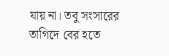যায় না। তবু সংসারের তাগিদে বের হতে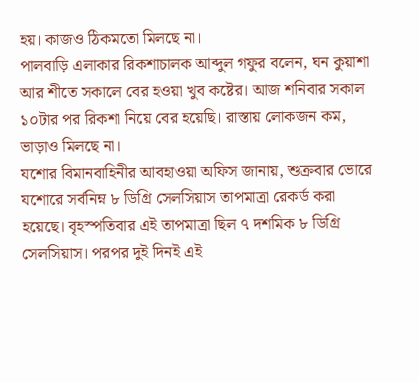হয়। কাজও ঠিকমতো মিলছে না।
পালবাড়ি এলাকার রিকশাচালক আব্দুল গফুর বলেন, ঘন কুয়াশা আর শীতে সকালে বের হওয়া খুব কষ্টের। আজ শনিবার সকাল ১০টার পর রিকশা নিয়ে বের হয়েছি। রাস্তায় লোকজন কম, ভাড়াও মিলছে না।
যশোর বিমানবাহিনীর আবহাওয়া অফিস জানায়, শুক্রবার ভোরে যশোরে সর্বনিম্ন ৮ ডিগ্রি সেলসিয়াস তাপমাত্রা রেকর্ড করা হয়েছে। বৃহস্পতিবার এই তাপমাত্রা ছিল ৭ দশমিক ৮ ডিগ্রি সেলসিয়াস। পরপর দুই দিনই এই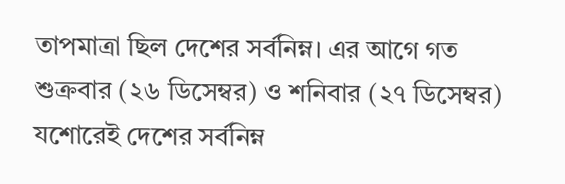তাপমাত্রা ছিল দেশের সর্বনিম্ন। এর আগে গত শুক্রবার (২৬ ডিসেম্বর) ও শনিবার (২৭ ডিসেম্বর) যশোরেই দেশের সর্বনিম্ন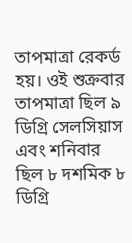তাপমাত্রা রেকর্ড হয়। ওই শুক্রবার তাপমাত্রা ছিল ৯ ডিগ্রি সেলসিয়াস এবং শনিবার ছিল ৮ দশমিক ৮ ডিগ্রি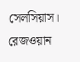সেলসিয়াস।
রেজওয়ান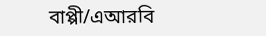বাপ্পী/এআরবি